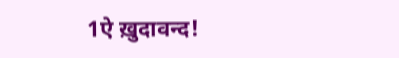1ऐ ख़ुदावन्द!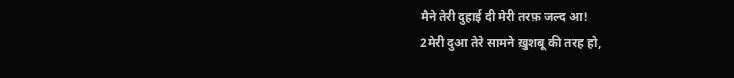मैने तेरी दुहाई दी मेरी तरफ़ जल्द आ!
2मेरी दुआ तेरे सामने ख़ुशबू की तरह हो,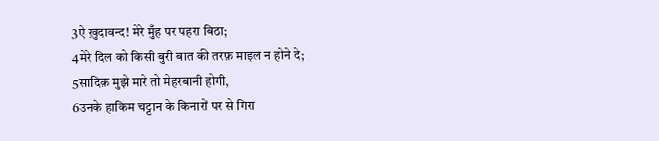3ऐ ख़ुदावन्द! मेरे मुँह पर पहरा बिठा;
4मेरे दिल को किसी बुरी बात की तरफ़ माइल न होने दे;
5सादिक़ मुझे मारे तो मेहरबानी होगी,
6उनके हाकिम चट्टान के किनारों पर से गिरा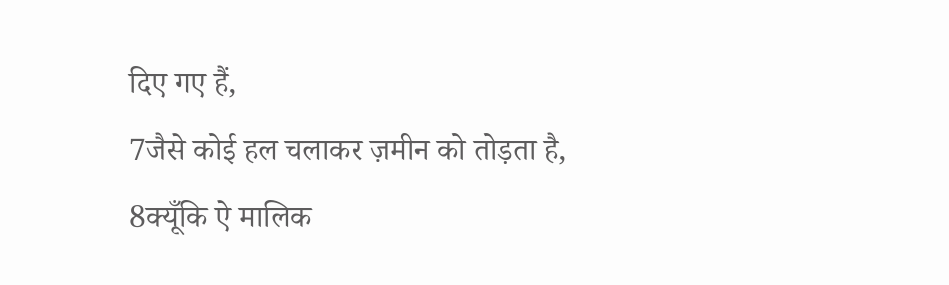दिए गए हैं,
7जैसे कोई हल चलाकर ज़मीन को तोड़ता है,
8क्यूँकि ऐ मालिक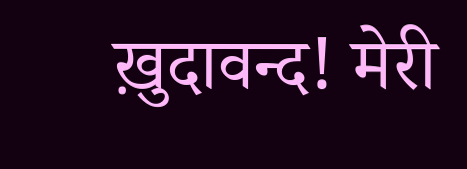ख़ुदावन्द! मेरी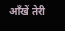आँखें तेरी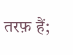तरफ़ हैं;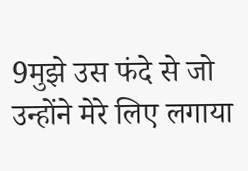9मुझे उस फंदे से जो उन्होंने मेरे लिए लगाया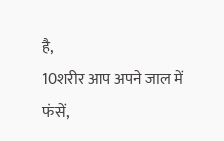है,
10शरीर आप अपने जाल में फंसें,